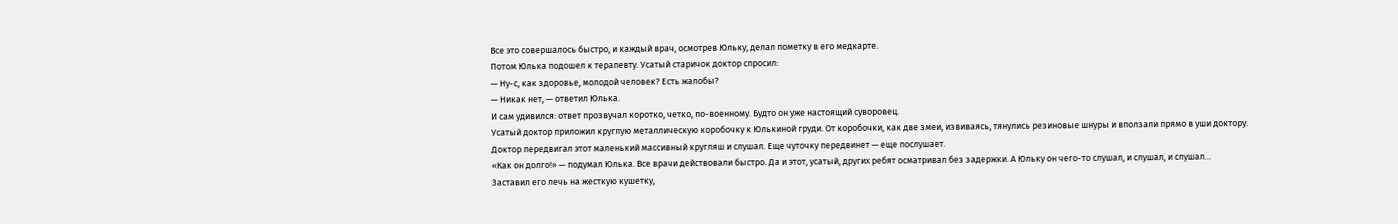Все это совершалось быстро, и каждый врач, осмотрев Юльку, делал пометку в его медкарте.
Потом Юлька подошел к терапевту. Усатый старичок доктор спросил:
— Ну-с, как здоровье, молодой человек? Есть жалобы?
— Никак нет, — ответил Юлька.
И сам удивился: ответ прозвучал коротко, четко, по-военному. Будто он уже настоящий суворовец.
Усатый доктор приложил круглую металлическую коробочку к Юлькиной груди. От коробочки, как две змеи, извиваясь, тянулись резиновые шнуры и вползали прямо в уши доктору.
Доктор передвигал этот маленький массивный кругляш и слушал. Еще чуточку передвинет — еще послушает.
«Как он долго!» — подумал Юлька. Все врачи действовали быстро. Да и этот, усатый, других ребят осматривал без задержки. А Юльку он чего-то слушал, и слушал, и слушал…
Заставил его лечь на жесткую кушетку,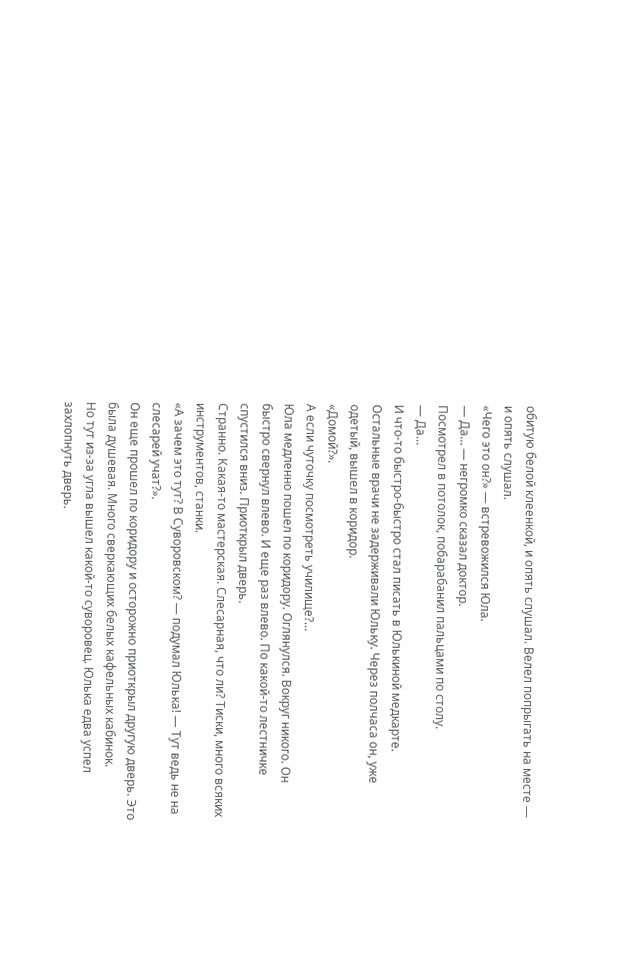обитую белой клеенкой, и опять слушал. Велел попрыгать на месте — и опять слушал.
«Чего это он?» — встревожился Юла.
— Да… — негромко сказал доктор.
Посмотрел в потолок, побарабанил пальцами по столу.
— Да…
И что-то быстро-быстро стал писать в Юлькиной медкарте.
Остальные врачи не задерживали Юльку. Через полчаса он, уже одетый, вышел в коридор.
«Домой?».
А если чуточку посмотреть училище?…
Юла медленно пошел по коридору. Оглянулся. Вокруг никого. Он быстро свернул влево. И еще раз влево. По какой-то лестничке спустился вниз. Приоткрыл дверь.
Странно. Какая-то мастерская. Слесарная, что ли? Тиски, много всяких инструментов, станки.
«А зачем это тут? В Суворовском? — подумал Юлька! — Тут ведь не на слесарей учат?».
Он еще прошел по коридору и осторожно приоткрыл другую дверь. Это была душевая. Много сверкающих белых кафельных кабинок.
Но тут из-за угла вышел какой-то суворовец. Юлька едва успел захлопнуть дверь.